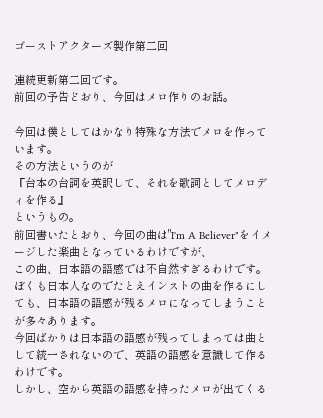ゴーストアクターズ製作第二回

連続更新第二回です。
前回の予告どおり、今回はメロ作りのお話。

今回は僕としてはかなり特殊な方法でメロを作っています。
その方法というのが
『台本の台詞を英訳して、それを歌詞としてメロディを作る』
というもの。
前回書いたとおり、今回の曲は"I'm A Believer"をイメージした楽曲となっているわけですが、
この曲、日本語の語感では不自然すぎるわけです。
ぼくも日本人なのでたとえインストの曲を作るにしても、日本語の語感が残るメロになってしまうことが多々あります。
今回ばかりは日本語の語感が残ってしまっては曲として統一されないので、英語の語感を意識して作るわけです。
しかし、空から英語の語感を持ったメロが出てくる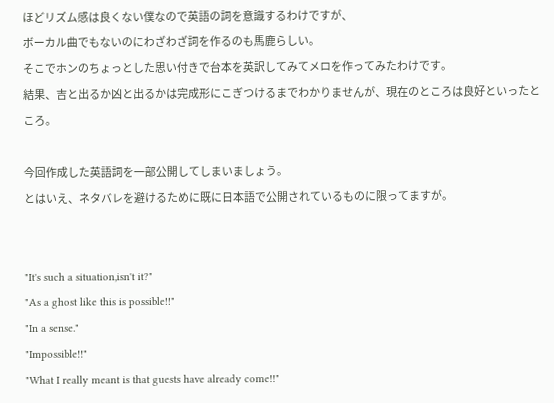ほどリズム感は良くない僕なので英語の詞を意識するわけですが、
ボーカル曲でもないのにわざわざ詞を作るのも馬鹿らしい。
そこでホンのちょっとした思い付きで台本を英訳してみてメロを作ってみたわけです。
結果、吉と出るか凶と出るかは完成形にこぎつけるまでわかりませんが、現在のところは良好といったところ。

今回作成した英語詞を一部公開してしまいましょう。
とはいえ、ネタバレを避けるために既に日本語で公開されているものに限ってますが。


"It's such a situation,isn't it?"
"As a ghost like this is possible!!"
"In a sense."
"Impossible!!"
"What I really meant is that guests have already come!!"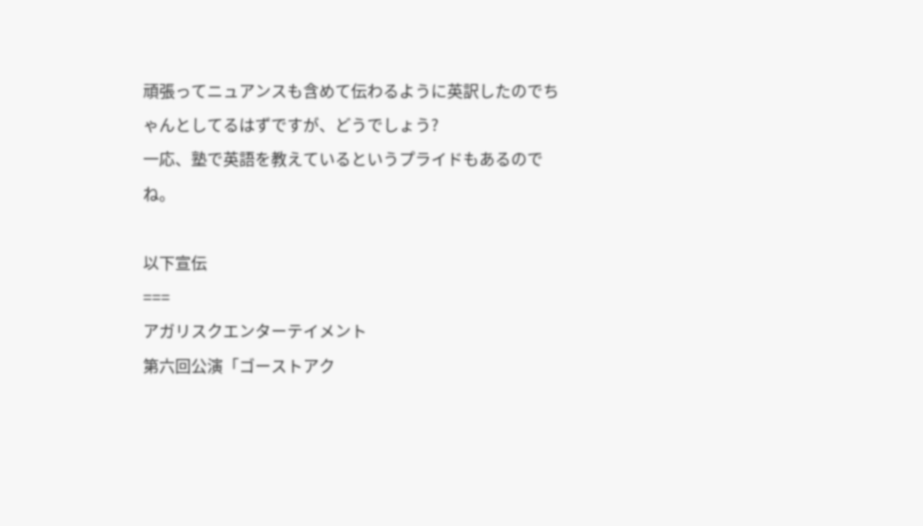頑張ってニュアンスも含めて伝わるように英訳したのでちゃんとしてるはずですが、どうでしょう?
一応、塾で英語を教えているというプライドもあるのでね。

以下宣伝
===
アガリスクエンターテイメント
第六回公演「ゴーストアク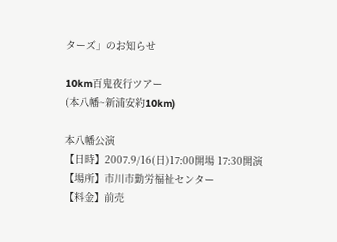ターズ」のお知らせ

10km百鬼夜行ツアー
(本八幡~新浦安約10km)

本八幡公演
【日時】2007.9/16(日)17:00開場 17:30開演
【場所】市川市勤労福祉センター
【料金】前売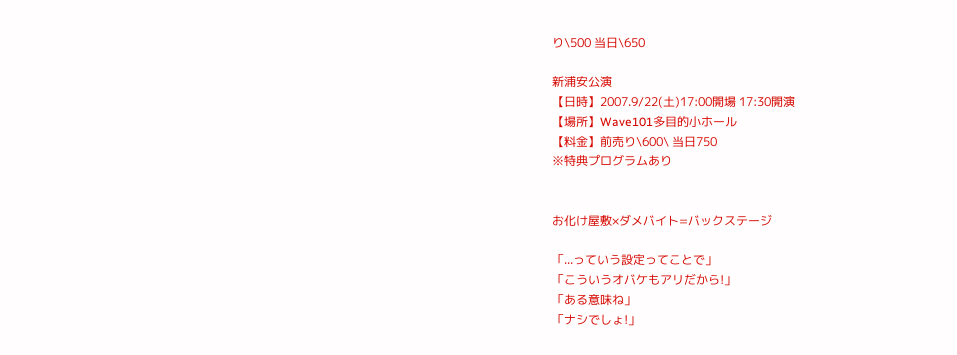り\500 当日\650

新浦安公演
【日時】2007.9/22(土)17:00開場 17:30開演
【場所】Wave101多目的小ホール
【料金】前売り\600\ 当日750
※特典プログラムあり


お化け屋敷×ダメバイト=バックステージ

「...っていう設定ってことで」
「こういうオバケもアリだから!」
「ある意味ね」
「ナシでしょ!」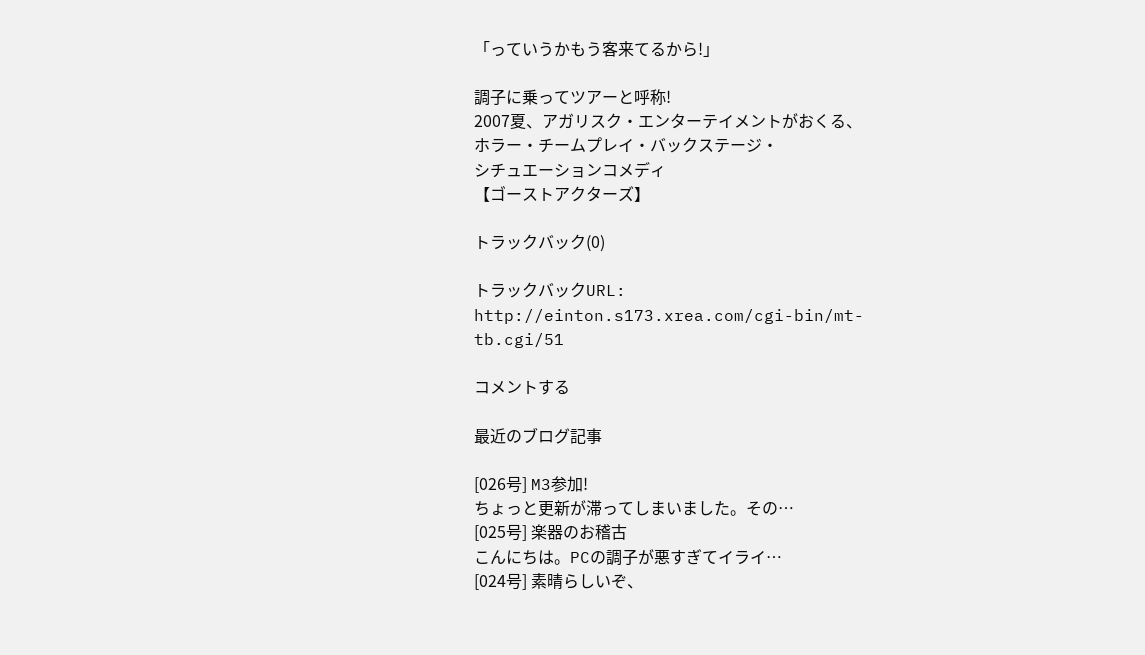「っていうかもう客来てるから!」

調子に乗ってツアーと呼称!
2007夏、アガリスク・エンターテイメントがおくる、
ホラー・チームプレイ・バックステージ・
シチュエーションコメディ
【ゴーストアクターズ】

トラックバック(0)

トラックバックURL: http://einton.s173.xrea.com/cgi-bin/mt-tb.cgi/51

コメントする

最近のブログ記事

[026号] M3参加!
ちょっと更新が滞ってしまいました。その…
[025号] 楽器のお稽古
こんにちは。PCの調子が悪すぎてイライ…
[024号] 素晴らしいぞ、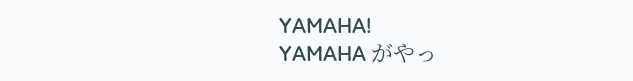YAMAHA!
YAMAHA がやっ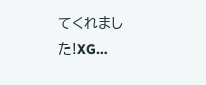てくれました!XG…